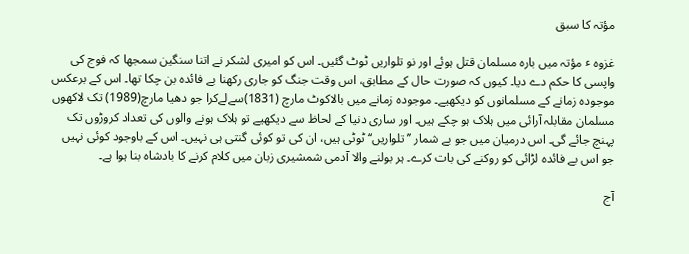مؤتہ کا سبق

غزوہ ٴ مؤتہ میں بارہ مسلمان قتل ہوئے اور نو تلواریں ٹوٹ گئیں۔ اس کو امیری لشکر نے اتنا سنگین سمجھا کہ فوج کی واپسی کا حکم دے دیا۔ کیوں کہ صورت حال کے مطابق، اس وقت جنگ کو جاری رکھنا بے فائدہ بن چکا تھا۔ اس کے برعکس موجودہ زمانے کے مسلمانوں کو دیکھیے۔ موجودہ زمانے میں بالاکوٹ مارچ (1831)سےلےکرا جو دھیا مارچ(1989) تک لاکھوں مسلمان مقابلہ آرائی میں ہلاک ہو چکے ہیں۔ اور ساری دنیا کے لحاظ سے دیکھیے تو ہلاک ہونے والوں کی تعداد کروڑوں تک پہنچ جائے گی۔ اس درمیان میں جو بے شمار ’’تلواریں‘‘ ٹوٹی ہیں، ان کی تو کوئی گنتی ہی نہیں۔ اس کے باوجود کوئی نہیں جو اس بے فائدہ لڑائی کو روکنے کی بات کرے۔ ہر بولنے والا آدمی شمشیری زبان میں کلام کرنے کا بادشاہ بنا ہوا ہے۔

آج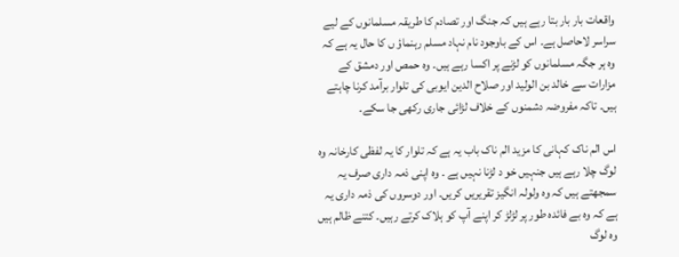واقعات بار بار بتا رہے ہیں کہ جنگ اور تصادم کا طریقہ مسلمانوں کے لیے سراسر لاحاصل ہے۔ اس کے باوجود نام نہاد مسلم رہنماؤ ں کا حال یہ ہے کہ وہ ہر جگہ مسلمانوں کو لڑنے پر اکسا رہے ہیں۔ وہ حمص اور دمشق کے مزارات سے خالد بن الولید اور صلاح الدین ایوبی کی تلوار برآمد کرنا چاہتے ہیں۔ تاکہ مفروضہ دشمنوں کے خلاف لڑائی جاری رکھی جا سکے۔

اس الم ناک کہانی کا مزید الم ناک باب یہ ہے کہ تلوار کا یہ لفظی کارخانہ وہ لوگ چلا رہے ہیں جنہیں خو د لڑنا نہیں ہے ۔ وہ اپنی ذمہ داری صرف یہ سمجھتے ہیں کہ وہ ولولہ انگیز تقریریں کریں۔ اور دوسروں کی ذمہ داری یہ ہے کہ وہ بے فائدہ طور پر لڑلڑ کر اپنے آپ کو ہلاک کرتے رہیں۔ کتنے ظالم ہیں وہ لوگ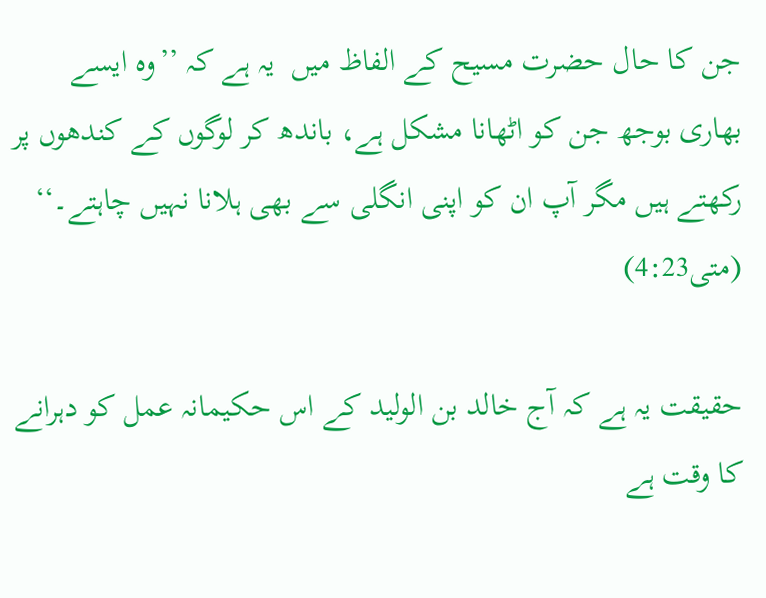جن کا حال حضرت مسیح کے الفاظ میں  یہ ہے کہ ’’وہ ایسے بھاری بوجھ جن کو اٹھانا مشکل ہے، باندھ کر لوگوں کے کندھوں پر رکھتے ہیں مگر آپ ان کو اپنی انگلی سے بھی ہلانا نہیں چاہتے۔‘‘ (متی4:23)

حقیقت یہ ہے کہ آج خالد بن الولید کے اس حکیمانہ عمل کو دہرانے کا وقت ہے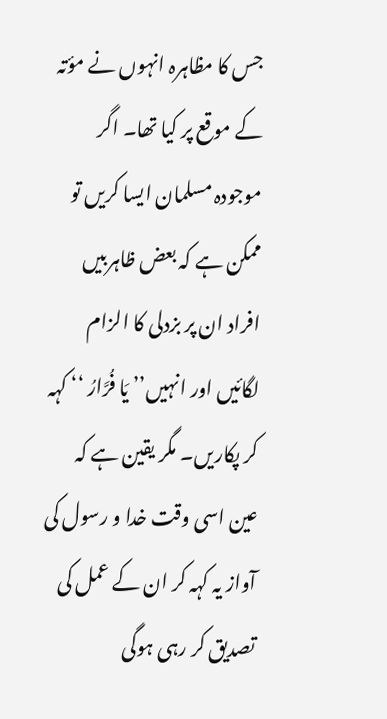جس کا مظاہرہ انہوں نے مؤتہ کے موقع پر کیا تھا۔ اگر موجودہ مسلمان ایسا کریں تو ممکن ہے کہ بعض ظاہربیں افراد ان پر بزدلی کا الزام لگائیں اور انہیں’’ يَا فُرَّارُ ‘‘ کہہ کر پکاریں۔ مگر یقین ہے کہ عین اسی وقت خدا و رسول کی آواز یہ کہہ کر ان کے عمل کی تصدیق کر رہی ہوگی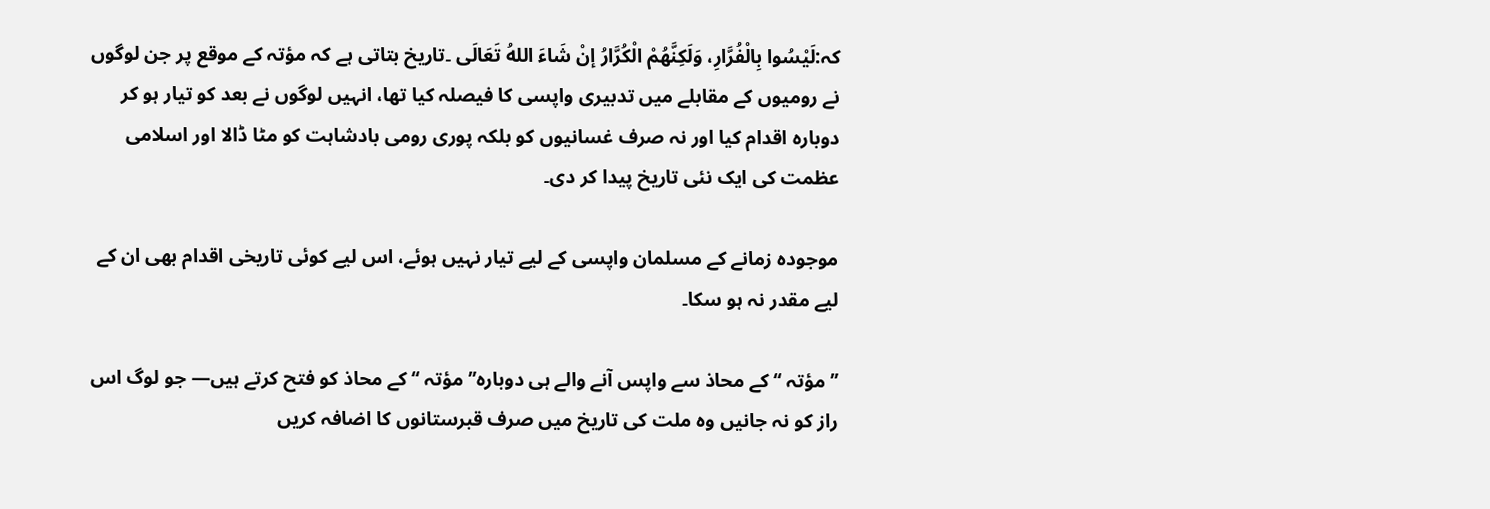کہ:لَيْسُوا بِالْفُرَّارِ، ‌وَلَكِنَّهُمْ ‌الْكُرَّارُ إنْ شَاءَ اللهُ تَعَالَى ۔تاریخ بتاتی ہے کہ مؤتہ کے موقع پر جن لوگوں نے رومیوں کے مقابلے میں تدبیری واپسی کا فیصلہ کیا تھا، انہیں لوگوں نے بعد کو تیار ہو کر دوبارہ اقدام کیا اور نہ صرف غسانیوں کو بلکہ پوری رومی بادشاہت کو مٹا ڈالا اور اسلامی عظمت کی ایک نئی تاریخ پیدا کر دی۔

موجودہ زمانے کے مسلمان واپسی کے لیے تیار نہیں ہوئے، اس لیے کوئی تاریخی اقدام بھی ان کے لیے مقدر نہ ہو سکا۔

’’ مؤتہ ‘‘ کے محاذ سے واپس آنے والے ہی دوبارہ’’ مؤتہ ‘‘ کے محاذ کو فتح کرتے ہیں— جو لوگ اس راز کو نہ جانیں وہ ملت کی تاریخ میں صرف قبرستانوں کا اضافہ کریں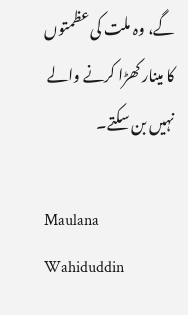گے، وہ ملت کی عظمتوں کا مینار کھڑا کرنے والے نہیں بن سکتے۔

Maulana Wahiduddin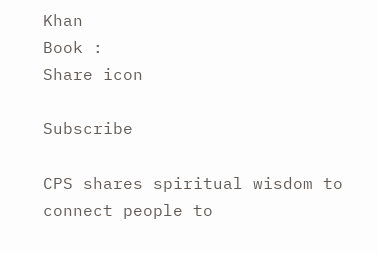Khan
Book :
Share icon

Subscribe

CPS shares spiritual wisdom to connect people to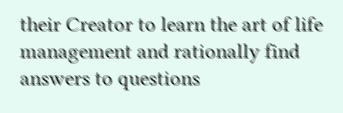their Creator to learn the art of life management and rationally find answers to questions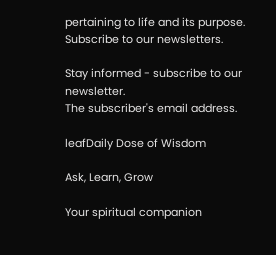pertaining to life and its purpose. Subscribe to our newsletters.

Stay informed - subscribe to our newsletter.
The subscriber's email address.

leafDaily Dose of Wisdom

Ask, Learn, Grow

Your spiritual companion